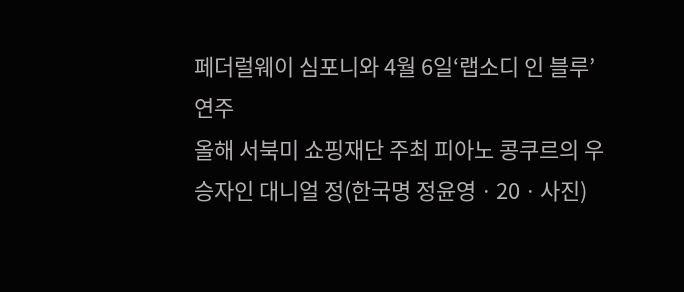페더럴웨이 심포니와 4월 6일‘랩소디 인 블루’연주
올해 서북미 쇼핑재단 주최 피아노 콩쿠르의 우승자인 대니얼 정(한국명 정윤영ㆍ20ㆍ사진)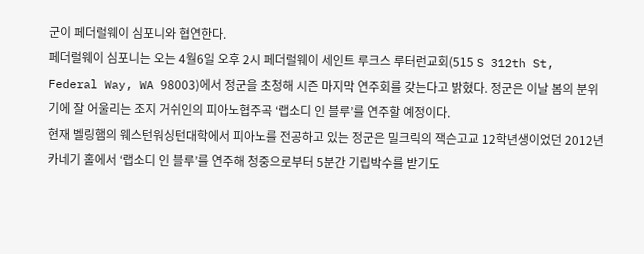군이 페더럴웨이 심포니와 협연한다.
페더럴웨이 심포니는 오는 4월6일 오후 2시 페더럴웨이 세인트 루크스 루터런교회(515 S 312th St, Federal Way, WA 98003)에서 정군을 초청해 시즌 마지막 연주회를 갖는다고 밝혔다. 정군은 이날 봄의 분위기에 잘 어울리는 조지 거쉬인의 피아노협주곡 ‘랩소디 인 블루’를 연주할 예정이다.
현재 벨링햄의 웨스턴워싱턴대학에서 피아노를 전공하고 있는 정군은 밀크릭의 잭슨고교 12학년생이었던 2012년 카네기 홀에서 ‘랩소디 인 블루’를 연주해 청중으로부터 5분간 기립박수를 받기도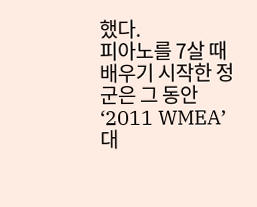했다.
피아노를 7살 때 배우기 시작한 정군은 그 동안 ‘2011 WMEA’ 대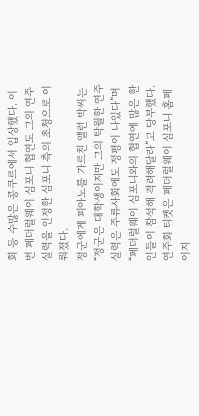회 등 수많은 콩쿠르에서 입상했다. 이번 페더럴웨이 심포니 협연도 그의 연주 실력을 인정한 심포니 측의 초청으로 이뤄졌다.
정군에게 피아노를 가르친 앨런 박씨는 “정군은 대학생이지만 그의 탁월한 연주실력은 주류사회에도 정평이 나있다”며 “페더럴웨이 심포니와의 협연에 많은 한인들이 참석해 격려해달라”고 당부했다.
연주회 티켓은 페더럴웨이 심포니 홈페이지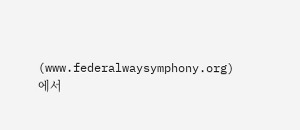(www.federalwaysymphony.org)에서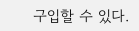구입할 수 있다.